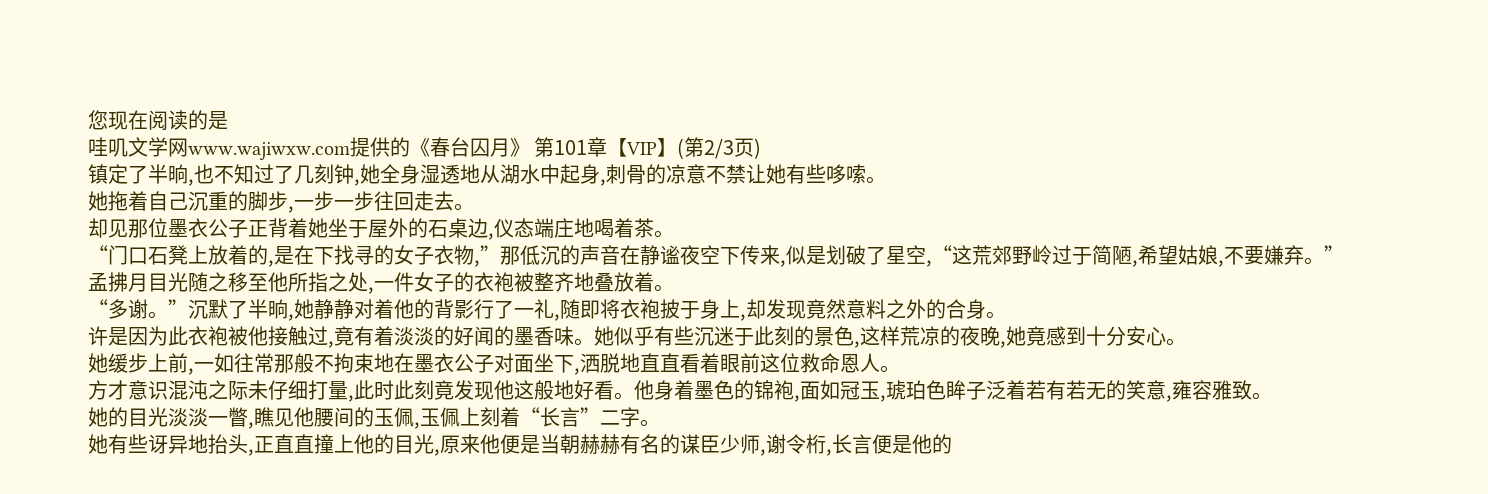您现在阅读的是
哇叽文学网www.wajiwxw.com提供的《春台囚月》 第101章【VIP】(第2/3页)
镇定了半晌,也不知过了几刻钟,她全身湿透地从湖水中起身,刺骨的凉意不禁让她有些哆嗦。
她拖着自己沉重的脚步,一步一步往回走去。
却见那位墨衣公子正背着她坐于屋外的石桌边,仪态端庄地喝着茶。
“门口石凳上放着的,是在下找寻的女子衣物,”那低沉的声音在静谧夜空下传来,似是划破了星空,“这荒郊野岭过于简陋,希望姑娘,不要嫌弃。”
孟拂月目光随之移至他所指之处,一件女子的衣袍被整齐地叠放着。
“多谢。”沉默了半晌,她静静对着他的背影行了一礼,随即将衣袍披于身上,却发现竟然意料之外的合身。
许是因为此衣袍被他接触过,竟有着淡淡的好闻的墨香味。她似乎有些沉迷于此刻的景色,这样荒凉的夜晚,她竟感到十分安心。
她缓步上前,一如往常那般不拘束地在墨衣公子对面坐下,洒脱地直直看着眼前这位救命恩人。
方才意识混沌之际未仔细打量,此时此刻竟发现他这般地好看。他身着墨色的锦袍,面如冠玉,琥珀色眸子泛着若有若无的笑意,雍容雅致。
她的目光淡淡一瞥,瞧见他腰间的玉佩,玉佩上刻着“长言”二字。
她有些讶异地抬头,正直直撞上他的目光,原来他便是当朝赫赫有名的谋臣少师,谢令桁,长言便是他的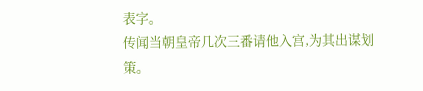表字。
传闻当朝皇帝几次三番请他入宫,为其出谋划策。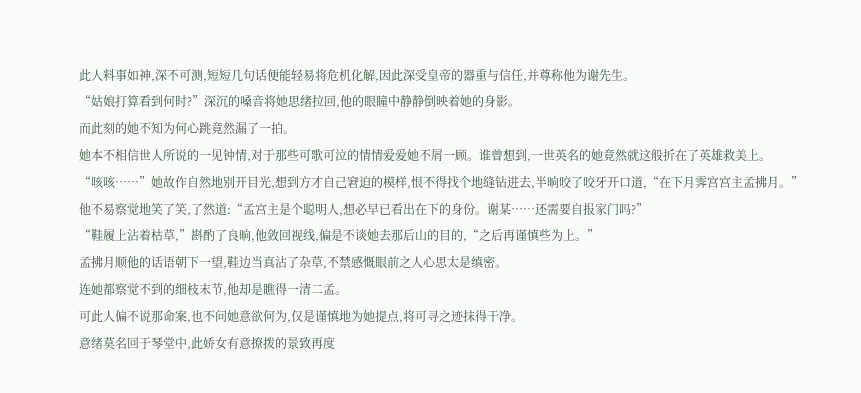此人料事如神,深不可测,短短几句话便能轻易将危机化解,因此深受皇帝的器重与信任,并尊称他为谢先生。
“姑娘打算看到何时?”深沉的嗓音将她思绪拉回,他的眼瞳中静静倒映着她的身影。
而此刻的她不知为何心跳竟然漏了一拍。
她本不相信世人所说的一见钟情,对于那些可歌可泣的情情爱爱她不屑一顾。谁曾想到,一世英名的她竟然就这般折在了英雄救美上。
“咳咳……”她故作自然地别开目光,想到方才自己窘迫的模样,恨不得找个地缝钻进去,半晌咬了咬牙开口道,“在下月霁宫宫主孟拂月。”
他不易察觉地笑了笑,了然道:“孟宫主是个聪明人,想必早已看出在下的身份。谢某……还需要自报家门吗?”
“鞋履上沾着枯草,”斟酌了良晌,他敛回视线,偏是不谈她去那后山的目的,“之后再谨慎些为上。”
孟拂月顺他的话语朝下一望,鞋边当真沾了杂草,不禁感慨眼前之人心思太是缜密。
连她都察觉不到的细枝末节,他却是瞧得一清二孟。
可此人偏不说那命案,也不问她意欲何为,仅是谨慎地为她提点,将可寻之迹抹得干净。
意绪莫名回于琴堂中,此娇女有意撩拨的景致再度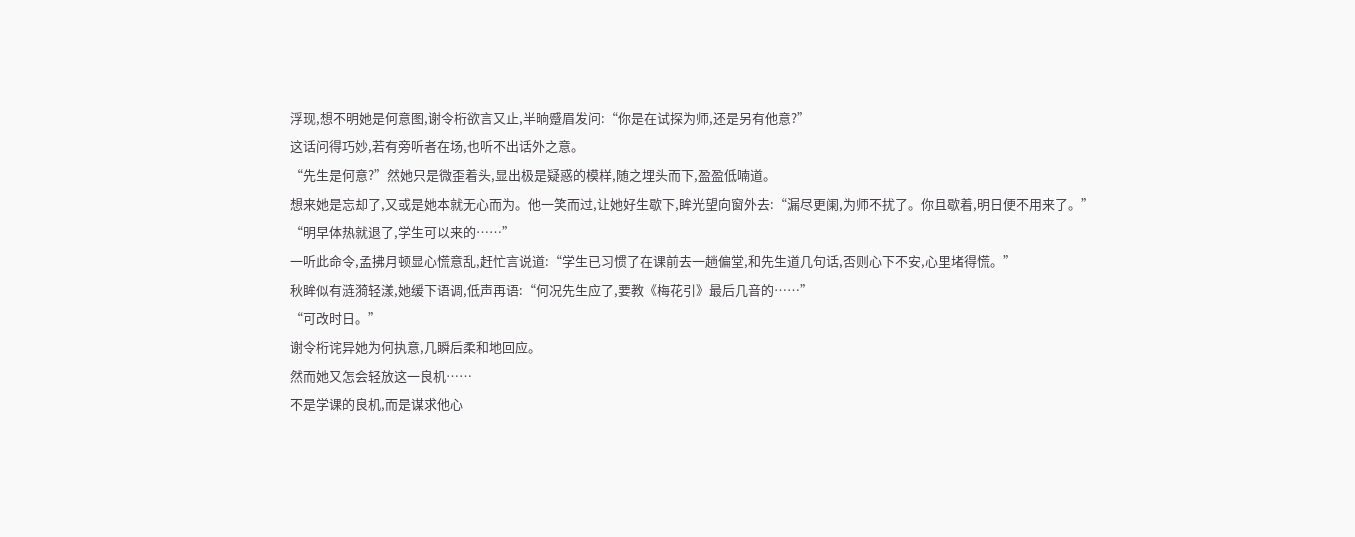浮现,想不明她是何意图,谢令桁欲言又止,半晌蹙眉发问:“你是在试探为师,还是另有他意?”
这话问得巧妙,若有旁听者在场,也听不出话外之意。
“先生是何意?”然她只是微歪着头,显出极是疑惑的模样,随之埋头而下,盈盈低喃道。
想来她是忘却了,又或是她本就无心而为。他一笑而过,让她好生歇下,眸光望向窗外去:“漏尽更阑,为师不扰了。你且歇着,明日便不用来了。”
“明早体热就退了,学生可以来的……”
一听此命令,孟拂月顿显心慌意乱,赶忙言说道:“学生已习惯了在课前去一趟偏堂,和先生道几句话,否则心下不安,心里堵得慌。”
秋眸似有涟漪轻漾,她缓下语调,低声再语:“何况先生应了,要教《梅花引》最后几音的……”
“可改时日。”
谢令桁诧异她为何执意,几瞬后柔和地回应。
然而她又怎会轻放这一良机……
不是学课的良机,而是谋求他心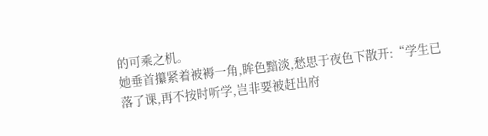的可乘之机。
她垂首攥紧着被褥一角,眸色黯淡,愁思于夜色下散开:“学生已落了课,再不按时听学,岂非要被赶出府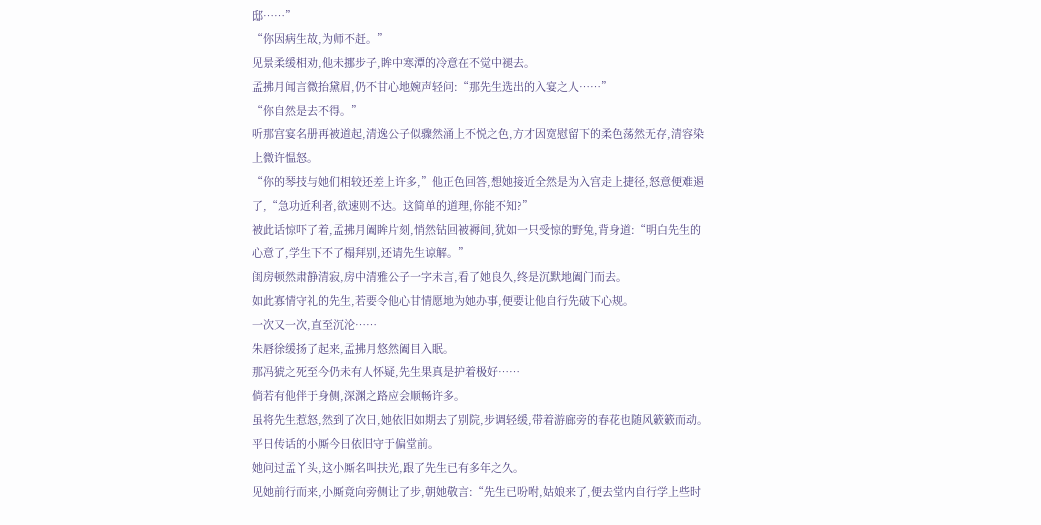邸……”
“你因病生故,为师不赶。”
见景柔缓相劝,他未挪步子,眸中寒潭的冷意在不觉中褪去。
孟拂月闻言微抬黛眉,仍不甘心地婉声轻问:“那先生选出的入宴之人……”
“你自然是去不得。”
听那宫宴名册再被道起,清逸公子似骤然涌上不悦之色,方才因宽慰留下的柔色荡然无存,清容染上微许愠怒。
“你的琴技与她们相较还差上许多,”他正色回答,想她接近全然是为入宫走上捷径,怒意便难遏了,“急功近利者,欲速则不达。这简单的道理,你能不知?”
被此话惊吓了着,孟拂月阖眸片刻,悄然钻回被褥间,犹如一只受惊的野兔,背身道:“明白先生的心意了,学生下不了榻拜别,还请先生谅解。”
闺房顿然肃静清寂,房中清雅公子一字未言,看了她良久,终是沉默地阖门而去。
如此寡情守礼的先生,若要令他心甘情愿地为她办事,便要让他自行先破下心规。
一次又一次,直至沉沦……
朱唇徐缓扬了起来,孟拂月悠然阖目入眠。
那冯猇之死至今仍未有人怀疑,先生果真是护着极好……
倘若有他伴于身侧,深渊之路应会顺畅许多。
虽将先生惹怒,然到了次日,她依旧如期去了别院,步调轻缓,带着游廊旁的春花也随风簌簌而动。
平日传话的小厮今日依旧守于偏堂前。
她问过孟丫头,这小厮名叫扶光,跟了先生已有多年之久。
见她前行而来,小厮竟向旁侧让了步,朝她敬言:“先生已吩咐,姑娘来了,便去堂内自行学上些时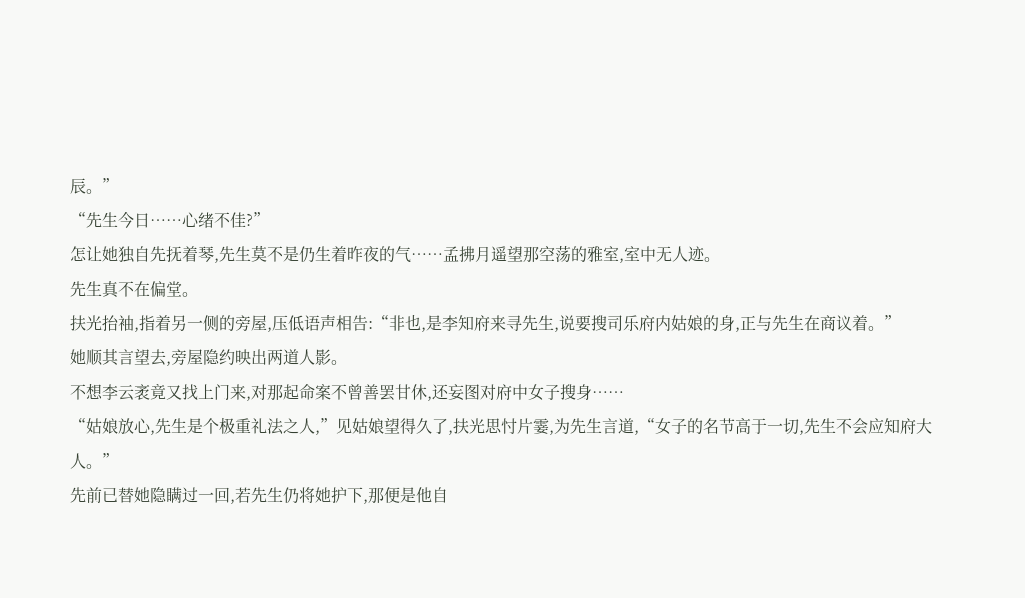辰。”
“先生今日……心绪不佳?”
怎让她独自先抚着琴,先生莫不是仍生着昨夜的气……孟拂月遥望那空荡的雅室,室中无人迹。
先生真不在偏堂。
扶光抬袖,指着另一侧的旁屋,压低语声相告:“非也,是李知府来寻先生,说要搜司乐府内姑娘的身,正与先生在商议着。”
她顺其言望去,旁屋隐约映出两道人影。
不想李云袤竟又找上门来,对那起命案不曾善罢甘休,还妄图对府中女子搜身……
“姑娘放心,先生是个极重礼法之人,”见姑娘望得久了,扶光思忖片霎,为先生言道,“女子的名节高于一切,先生不会应知府大人。”
先前已替她隐瞒过一回,若先生仍将她护下,那便是他自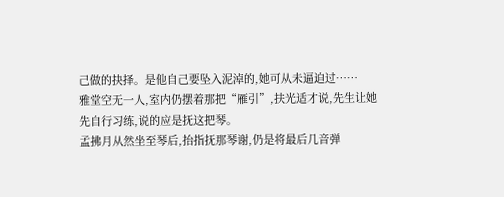己做的抉择。是他自己要坠入泥淖的,她可从未逼迫过……
雅堂空无一人,室内仍摆着那把“雁引”,扶光适才说,先生让她先自行习练,说的应是抚这把琴。
孟拂月从然坐至琴后,抬指抚那琴谢,仍是将最后几音弹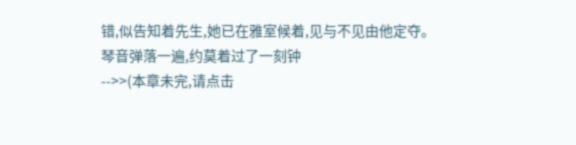错,似告知着先生,她已在雅室候着,见与不见由他定夺。
琴音弹落一遍,约莫着过了一刻钟
-->>(本章未完,请点击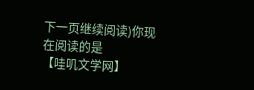下一页继续阅读)你现在阅读的是
【哇叽文学网】